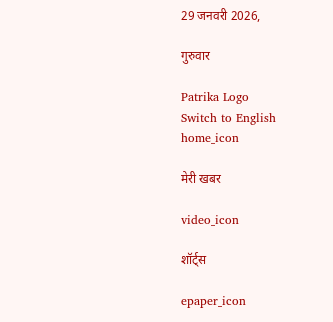29 जनवरी 2026,

गुरुवार

Patrika Logo
Switch to English
home_icon

मेरी खबर

video_icon

शॉर्ट्स

epaper_icon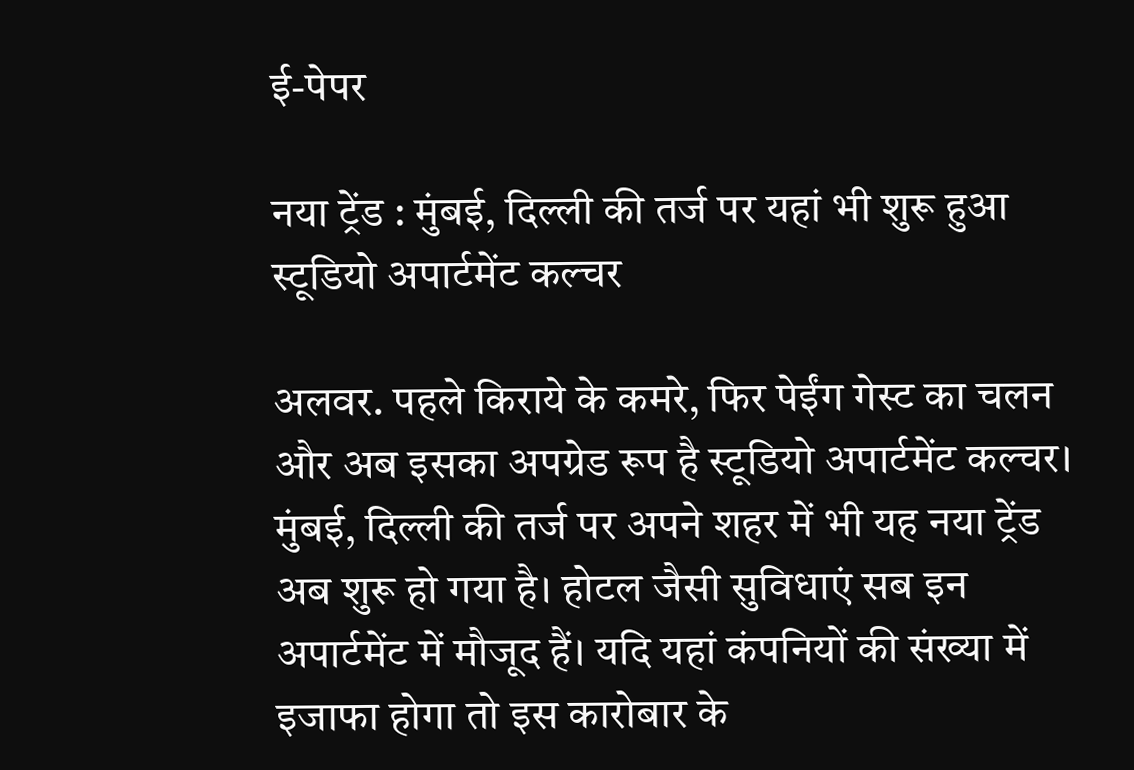ई-पेपर

नया ट्रेंड : मुंबई, दिल्ली की तर्ज पर यहां भी शुरू हुआ स्टूडियो अपार्टमेंट कल्चर

अलवर. पहले किराये के कमरे, फिर पेईंग गेस्ट का चलन और अब इसका अपग्रेड रूप है स्टूडियो अपार्टमेंट कल्चर। मुंबई, दिल्ली की तर्ज पर अपने शहर में भी यह नया ट्रेंड अब शुरू हो गया है। होटल जैसी सुविधाएं सब इन अपार्टमेंट में मौजूद हैं। यदि यहां कंपनियों की संख्या में इजाफा होगा तो इस कारोबार के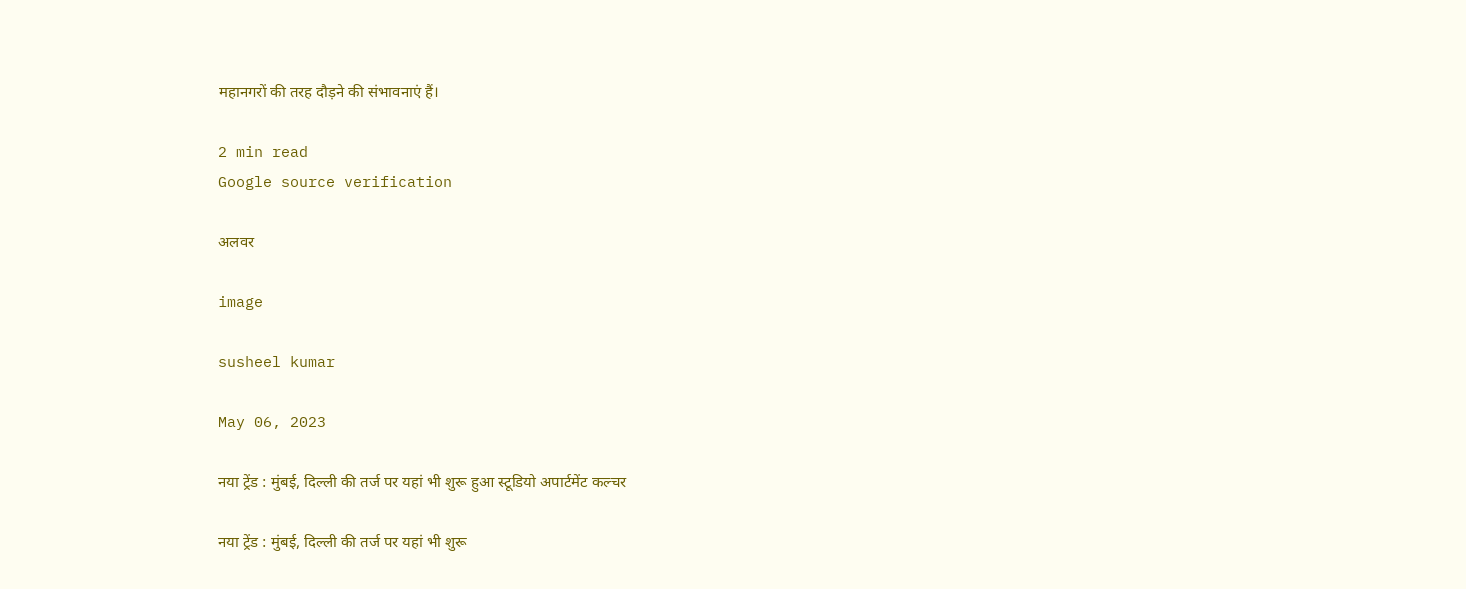महानगरों की तरह दौड़ने की संभावनाएं हैं।

2 min read
Google source verification

अलवर

image

susheel kumar

May 06, 2023

नया ट्रेंड : मुंबई, दिल्ली की तर्ज पर यहां भी शुरू हुआ स्टूडियो अपार्टमेंट कल्चर

नया ट्रेंड : मुंबई, दिल्ली की तर्ज पर यहां भी शुरू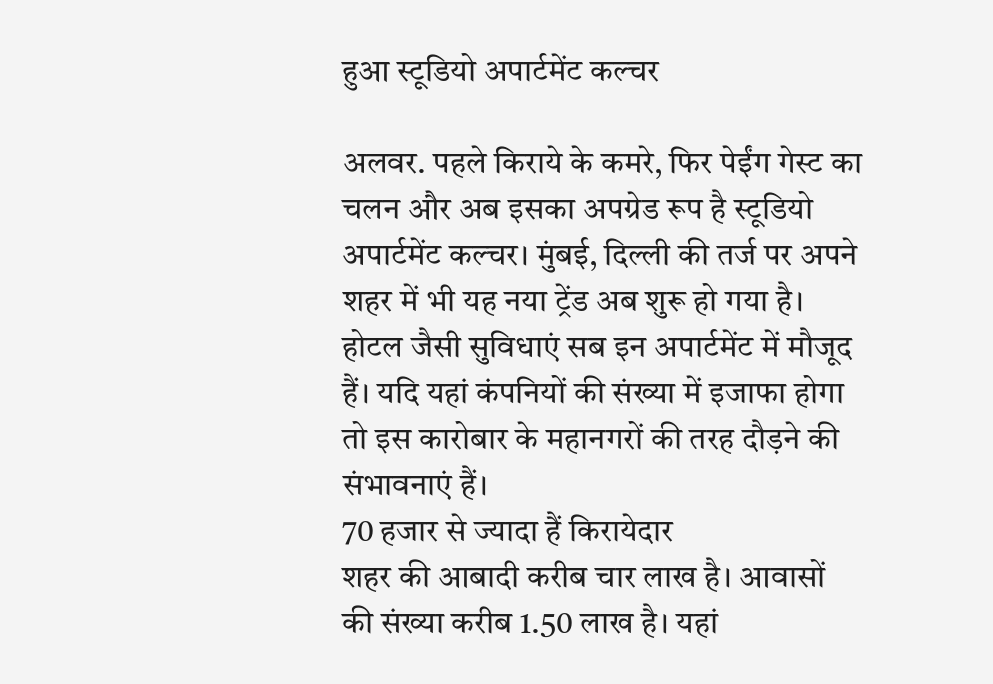हुआ स्टूडियो अपार्टमेंट कल्चर

अलवर. पहले किराये के कमरे, फिर पेईंग गेस्ट का चलन और अब इसका अपग्रेड रूप है स्टूडियो अपार्टमेंट कल्चर। मुंबई, दिल्ली की तर्ज पर अपने शहर में भी यह नया ट्रेंड अब शुरू हो गया है। होटल जैसी सुविधाएं सब इन अपार्टमेंट में मौजूद हैं। यदि यहां कंपनियों की संख्या में इजाफा होगा तो इस कारोबार के महानगरों की तरह दौड़ने की संभावनाएं हैं।
70 हजार से ज्यादा हैं किरायेदार
शहर की आबादी करीब चार लाख है। आवासों की संख्या करीब 1.50 लाख है। यहां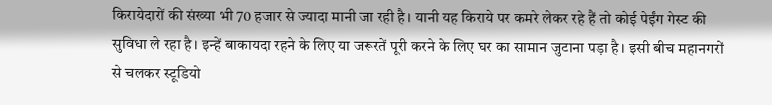किरायेदारों की संख्या भी 70 हजार से ज्यादा मानी जा रही है। यानी यह किराये पर कमरे लेकर रहे हैं तो कोई पेईंग गेस्ट की सुविधा ले रहा है। इन्हें बाकायदा रहने के लिए या जरूरतें पूरी करने के लिए घर का सामान जुटाना पड़ा है। इसी बीच महानगरों से चलकर स्टूडियो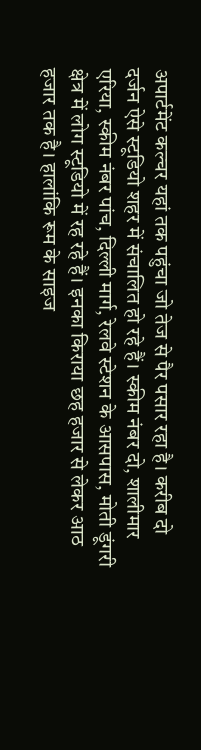अपार्टमेंट कल्चर यहां तक पहुंचा जो तेज से पैर पसार रहा है। करीब दो दर्जन ऐसे स्टूडियो शहर में संचालित हो रहे हैं। स्कीम नंबर दो, शालीमार एरिया, स्कीम नंबर पांच, दिल्ली मार्ग, रेलवे स्टेशन के आसपास, मोती डूंगरी क्षेत्र में लोग स्टूडियो में रह रहे हैं। इनका किराया छह हजार से लेकर आठ हजार तक है। हालांकि रूम के साइज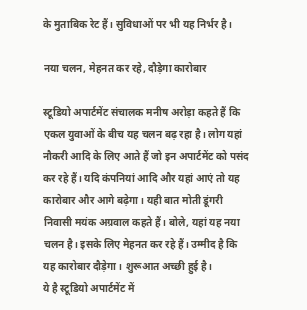के मुताबिक रेट हैं। सुविधाओं पर भी यह निर्भर है।

नया चलन, मेहनत कर रहे, दौड़ेगा कारोबार

स्टूडियो अपार्टमेंट संचालक मनीष अरोड़ा कहते हैं कि एकल युवाओं के बीच यह चलन बढ़ रहा है। लोग यहां नौकरी आदि के लिए आते हैं जो इन अपार्टमेंट को पसंद कर रहे हैं। यदि कंपनियां आदि और यहां आएं तो यह कारोबार और आगे बढ़ेगा। यही बात मोती डूंगरी निवासी मयंक अग्रवाल कहते हैं। बोले, यहां यह नया चलन है। इसके लिए मेहनत कर रहे हैं। उम्मीद है कि यह कारोबार दौड़ेगा। शुरूआत अच्छी हुई है।
ये है स्टूडियो अपार्टमेंट में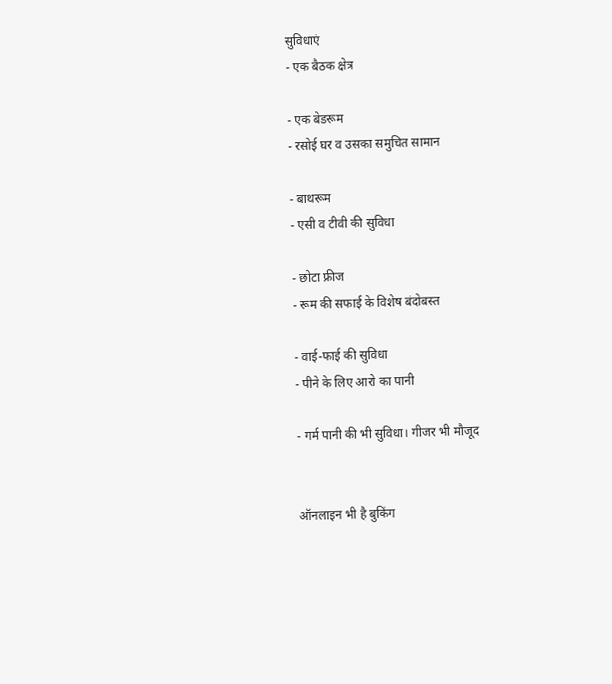सुविधाएं
- एक बैठक क्षेत्र

- एक बेडरूम
- रसोई घर व उसका समुचित सामान

- बाथरूम
- एसी व टीवी की सुविधा

- छोटा फ्रीज
- रूम की सफाई के विशेष बंदोबस्त

- वाई-फाई की सुविधा
- पीने के लिए आरो का पानी

- गर्म पानी की भी सुविधा। गीजर भी मौजूद


ऑनलाइन भी है बुकिंग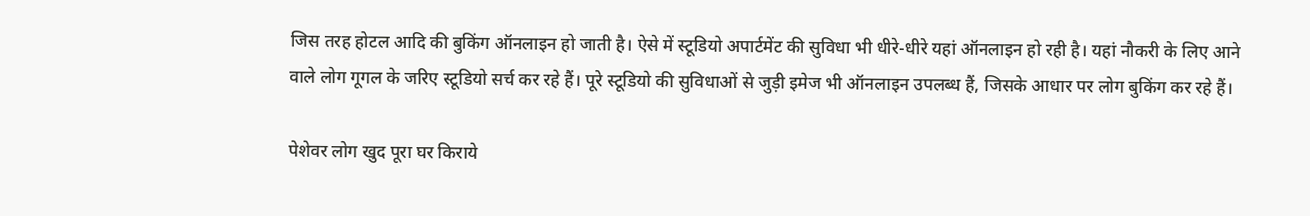जिस तरह होटल आदि की बुकिंग ऑनलाइन हो जाती है। ऐसे में स्टूडियो अपार्टमेंट की सुविधा भी धीरे-धीरे यहां ऑनलाइन हो रही है। यहां नौकरी के लिए आने वाले लोग गूगल के जरिए स्टूडियो सर्च कर रहे हैं। पूरे स्टूडियो की सुविधाओं से जुड़ी इमेज भी ऑनलाइन उपलब्ध हैं, जिसके आधार पर लोग बुकिंग कर रहे हैं।

पेशेवर लोग खुद पूरा घर किराये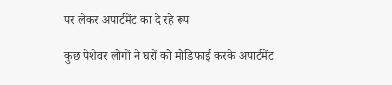पर लेकर अपार्टमेंट का दे रहे रूप

कुछ पेशेवर लोगों ने घरों को मोडिफाई करके अपार्टमेंट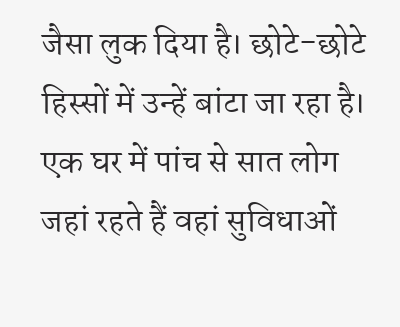जैसा लुक दिया है। छोटे-छोटे हिस्सों में उन्हें बांटा जा रहा है। एक घर में पांच से सात लोग जहां रहते हैं वहां सुविधाओं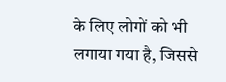के लिए लोगों को भी लगाया गया है, जिससे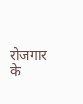रोजगार के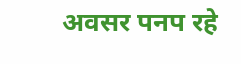अवसर पनप रहे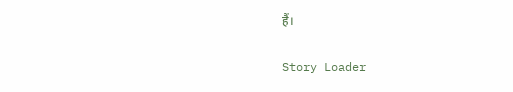हैं।

Story Loader